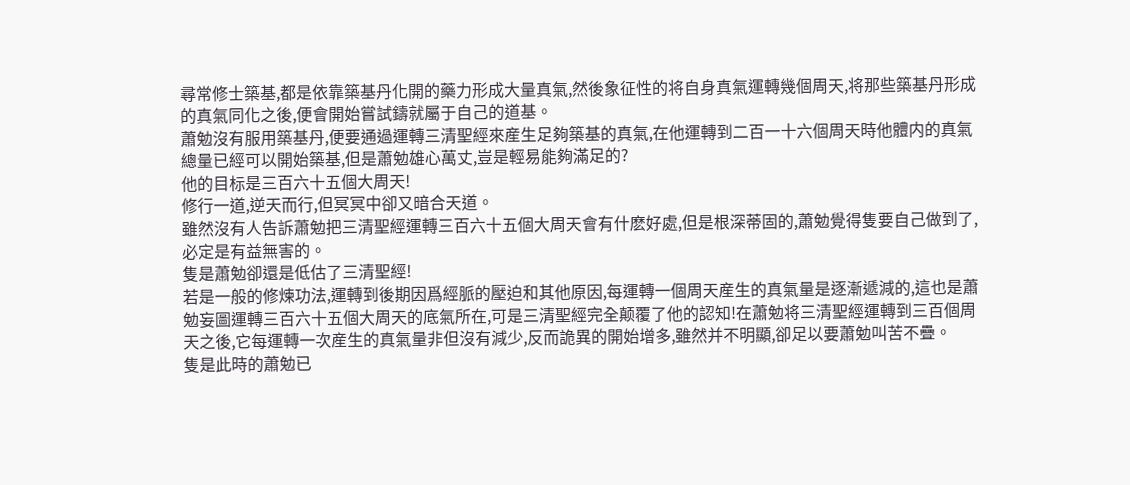尋常修士築基,都是依靠築基丹化開的藥力形成大量真氣,然後象征性的将自身真氣運轉幾個周天,将那些築基丹形成的真氣同化之後,便會開始嘗試鑄就屬于自己的道基。
蕭勉沒有服用築基丹,便要通過運轉三清聖經來産生足夠築基的真氣,在他運轉到二百一十六個周天時他體内的真氣總量已經可以開始築基,但是蕭勉雄心萬丈,豈是輕易能夠滿足的?
他的目标是三百六十五個大周天!
修行一道,逆天而行,但冥冥中卻又暗合天道。
雖然沒有人告訴蕭勉把三清聖經運轉三百六十五個大周天會有什麽好處,但是根深蒂固的,蕭勉覺得隻要自己做到了,必定是有益無害的。
隻是蕭勉卻還是低估了三清聖經!
若是一般的修煉功法,運轉到後期因爲經脈的壓迫和其他原因,每運轉一個周天産生的真氣量是逐漸遞減的,這也是蕭勉妄圖運轉三百六十五個大周天的底氣所在,可是三清聖經完全颠覆了他的認知!在蕭勉将三清聖經運轉到三百個周天之後,它每運轉一次産生的真氣量非但沒有減少,反而詭異的開始增多,雖然并不明顯,卻足以要蕭勉叫苦不疊。
隻是此時的蕭勉已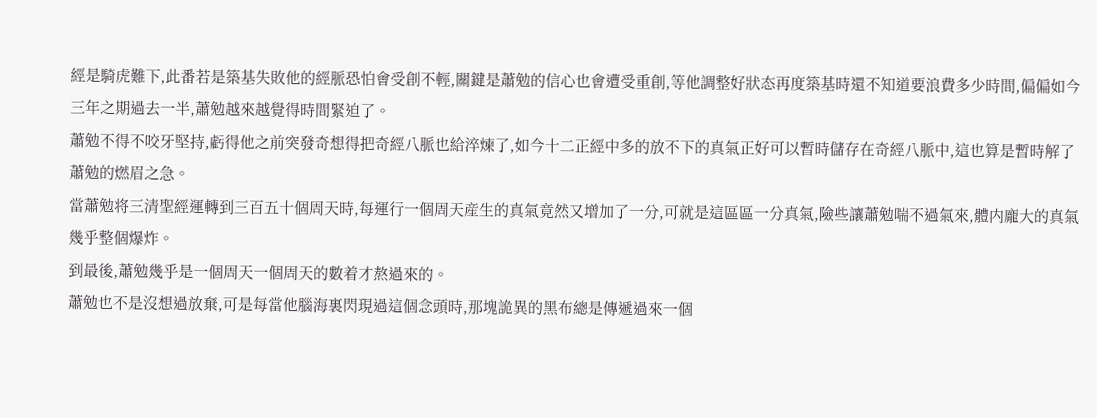經是騎虎難下,此番若是築基失敗他的經脈恐怕會受創不輕,關鍵是蕭勉的信心也會遭受重創,等他調整好狀态再度築基時還不知道要浪費多少時間,偏偏如今三年之期過去一半,蕭勉越來越覺得時間緊迫了。
蕭勉不得不咬牙堅持,虧得他之前突發奇想得把奇經八脈也給淬煉了,如今十二正經中多的放不下的真氣正好可以暫時儲存在奇經八脈中,這也算是暫時解了蕭勉的燃眉之急。
當蕭勉将三清聖經運轉到三百五十個周天時,每運行一個周天産生的真氣竟然又增加了一分,可就是這區區一分真氣,險些讓蕭勉喘不過氣來,體内龐大的真氣幾乎整個爆炸。
到最後,蕭勉幾乎是一個周天一個周天的數着才熬過來的。
蕭勉也不是沒想過放棄,可是每當他腦海裏閃現過這個念頭時,那塊詭異的黑布總是傳遞過來一個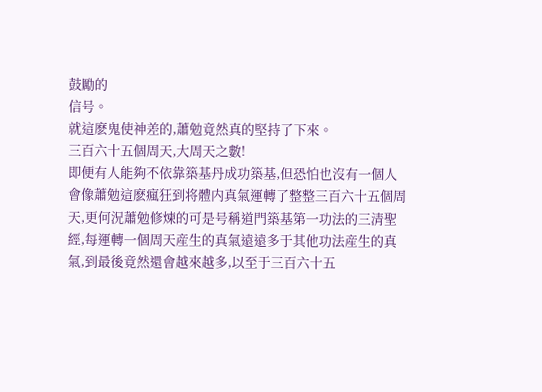鼓勵的
信号。
就這麽鬼使神差的,蕭勉竟然真的堅持了下來。
三百六十五個周天,大周天之數!
即便有人能夠不依靠築基丹成功築基,但恐怕也沒有一個人會像蕭勉這麽瘋狂到将體内真氣運轉了整整三百六十五個周天,更何況蕭勉修煉的可是号稱道門築基第一功法的三清聖經,每運轉一個周天産生的真氣遠遠多于其他功法産生的真氣,到最後竟然還會越來越多,以至于三百六十五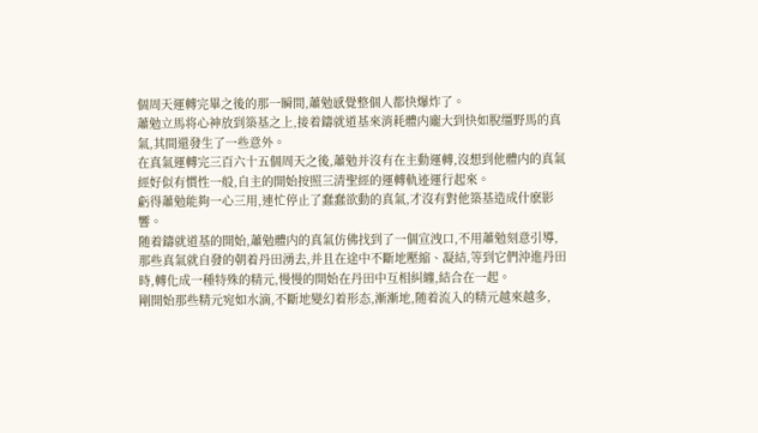個周天運轉完畢之後的那一瞬間,蕭勉感覺整個人都快爆炸了。
蕭勉立馬将心神放到築基之上,接着鑄就道基來消耗體内龐大到快如脫缰野馬的真氣,其間還發生了一些意外。
在真氣運轉完三百六十五個周天之後,蕭勉并沒有在主動運轉,沒想到他體内的真氣經好似有慣性一般,自主的開始按照三清聖經的運轉軌迹運行起來。
虧得蕭勉能夠一心三用,連忙停止了蠢蠢欲動的真氣,才沒有對他築基造成什麽影響。
随着鑄就道基的開始,蕭勉體内的真氣仿佛找到了一個宣洩口,不用蕭勉刻意引導,那些真氣就自發的朝着丹田湧去,并且在途中不斷地壓縮、凝結,等到它們沖進丹田時,轉化成一種特殊的精元,慢慢的開始在丹田中互相糾纏,結合在一起。
剛開始那些精元宛如水滴,不斷地變幻着形态,漸漸地,随着流入的精元越來越多,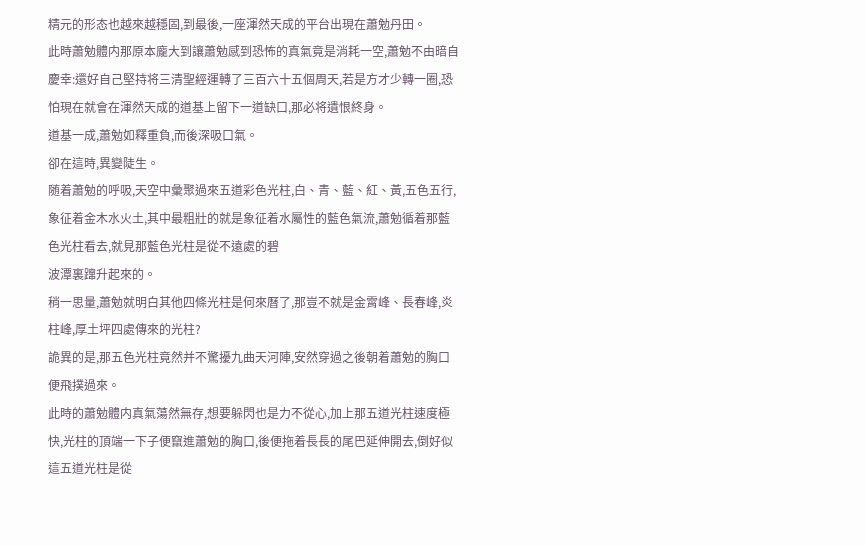精元的形态也越來越穩固,到最後,一座渾然天成的平台出現在蕭勉丹田。
此時蕭勉體内那原本龐大到讓蕭勉感到恐怖的真氣竟是消耗一空,蕭勉不由暗自慶幸:還好自己堅持将三清聖經運轉了三百六十五個周天,若是方才少轉一圈,恐怕現在就會在渾然天成的道基上留下一道缺口,那必将遺恨終身。
道基一成,蕭勉如釋重負,而後深吸口氣。
卻在這時,異變陡生。
随着蕭勉的呼吸,天空中彙聚過來五道彩色光柱,白、青、藍、紅、黃,五色五行,象征着金木水火土,其中最粗壯的就是象征着水屬性的藍色氣流,蕭勉循着那藍色光柱看去,就見那藍色光柱是從不遠處的碧
波潭裏蹿升起來的。
稍一思量,蕭勉就明白其他四條光柱是何來曆了,那豈不就是金霄峰、長春峰,炎柱峰,厚土坪四處傳來的光柱?
詭異的是,那五色光柱竟然并不驚擾九曲天河陣,安然穿過之後朝着蕭勉的胸口便飛撲過來。
此時的蕭勉體内真氣蕩然無存,想要躲閃也是力不從心,加上那五道光柱速度極快,光柱的頂端一下子便竄進蕭勉的胸口,後便拖着長長的尾巴延伸開去,倒好似這五道光柱是從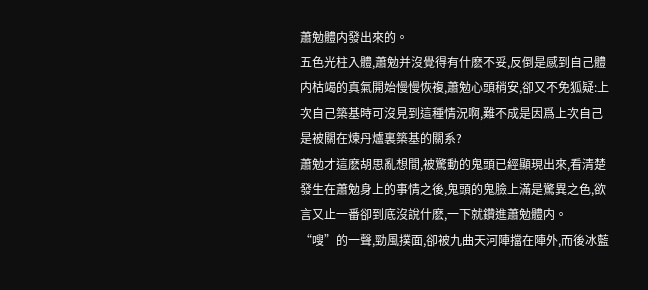蕭勉體内發出來的。
五色光柱入體,蕭勉并沒覺得有什麽不妥,反倒是感到自己體内枯竭的真氣開始慢慢恢複,蕭勉心頭稍安,卻又不免狐疑:上次自己築基時可沒見到這種情況啊,難不成是因爲上次自己是被關在煉丹爐裏築基的關系?
蕭勉才這麽胡思亂想間,被驚動的鬼頭已經顯現出來,看清楚發生在蕭勉身上的事情之後,鬼頭的鬼臉上滿是驚異之色,欲言又止一番卻到底沒說什麽,一下就鑽進蕭勉體内。
“嗖”的一聲,勁風撲面,卻被九曲天河陣擋在陣外,而後冰藍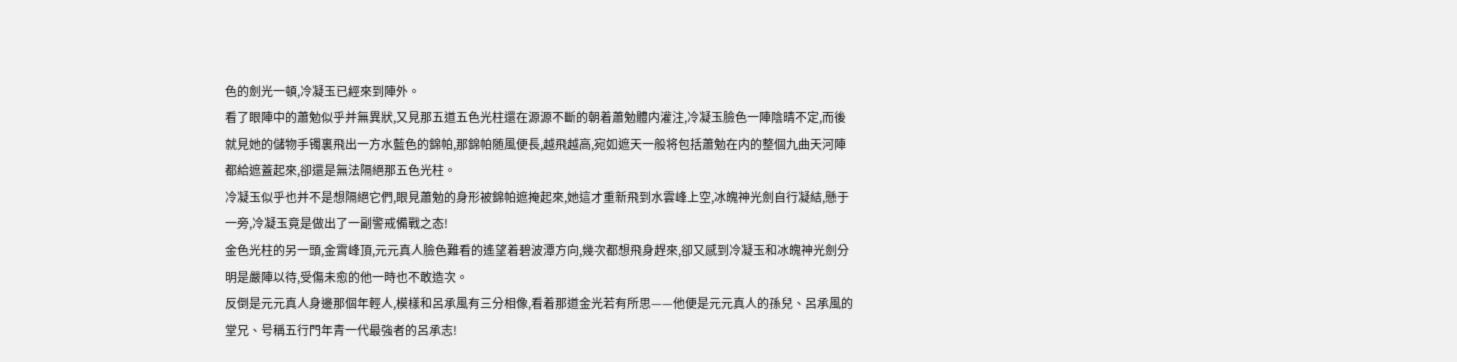色的劍光一頓,冷凝玉已經來到陣外。
看了眼陣中的蕭勉似乎并無異狀,又見那五道五色光柱還在源源不斷的朝着蕭勉體内灌注,冷凝玉臉色一陣陰晴不定,而後就見她的儲物手镯裏飛出一方水藍色的錦帕,那錦帕随風便長,越飛越高,宛如遮天一般将包括蕭勉在内的整個九曲天河陣都給遮蓋起來,卻還是無法隔絕那五色光柱。
冷凝玉似乎也并不是想隔絕它們,眼見蕭勉的身形被錦帕遮掩起來,她這才重新飛到水雲峰上空,冰魄神光劍自行凝結,懸于一旁,冷凝玉竟是做出了一副警戒備戰之态!
金色光柱的另一頭,金霄峰頂,元元真人臉色難看的遙望着碧波潭方向,幾次都想飛身趕來,卻又感到冷凝玉和冰魄神光劍分明是嚴陣以待,受傷未愈的他一時也不敢造次。
反倒是元元真人身邊那個年輕人,模樣和呂承風有三分相像,看着那道金光若有所思——他便是元元真人的孫兒、呂承風的堂兄、号稱五行門年青一代最強者的呂承志!